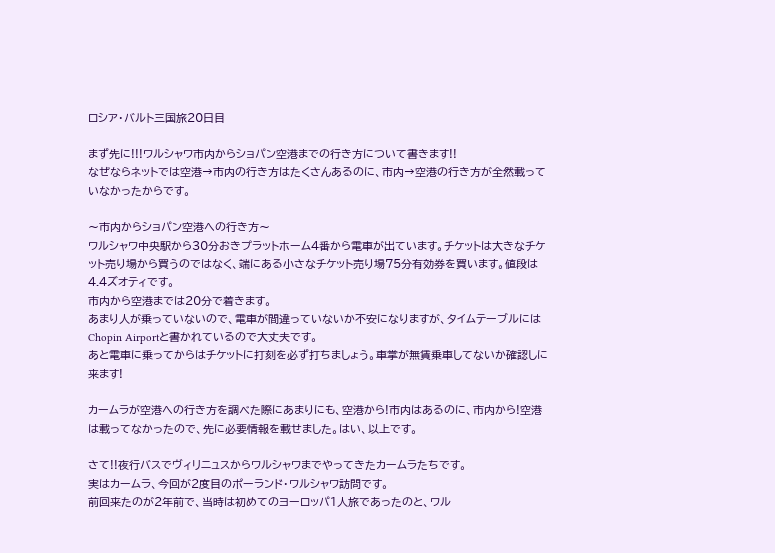ロシア・バルト三国旅20日目

まず先に!!!ワルシャワ市内からショパン空港までの行き方について書きます!!
なぜならネットでは空港→市内の行き方はたくさんあるのに、市内→空港の行き方が全然載っていなかったからです。

〜市内からショパン空港への行き方〜
ワルシャワ中央駅から30分おきプラットホーム4番から電車が出ています。チケットは大きなチケット売り場から買うのではなく、端にある小さなチケット売り場75分有効券を買います。値段は4.4ズオティです。
市内から空港までは20分で着きます。
あまり人が乗っていないので、電車が間違っていないか不安になりますが、タイムテーブルにはChopin Airportと書かれているので大丈夫です。
あと電車に乗ってからはチケットに打刻を必ず打ちましょう。車掌が無賃乗車してないか確認しに来ます!

カームラが空港への行き方を調べた際にあまりにも、空港から!市内はあるのに、市内から!空港は載ってなかったので、先に必要情報を載せました。はい、以上です。

さて!!夜行バスでヴィリニュスからワルシャワまでやってきたカームラたちです。
実はカームラ、今回が2度目のポーランド・ワルシャワ訪問です。
前回来たのが2年前で、当時は初めてのヨーロッパ1人旅であったのと、ワル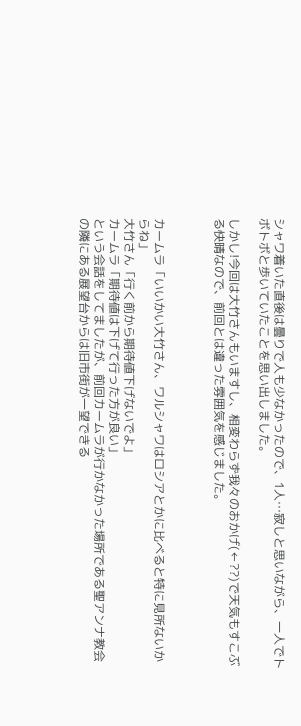シャワ着いた直後は曇りで人も少なかったので、1人…寂しと思いながら、一人でトボトボと歩いていたことを思い出しました。

しかし!今回は大竹さんもいますし、相変わらず我々のおかげ(←??)で天気もすこぶる快晴なので、前回とは違った雰囲気を感じました。



カームラ「いいかい大竹さん、ワルシャワはロシアとかに比べると特に見所ないからね」
大竹さん「行く前から期待値下げないでよ」
カームラ「期待値は下げて行った方が良い」
という会話をしてましたが、前回カームラが行かなかった場所である聖アンナ教会の隣にある展望台からは旧市街が一望できる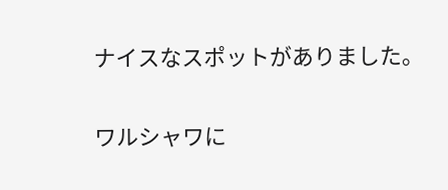ナイスなスポットがありました。

ワルシャワに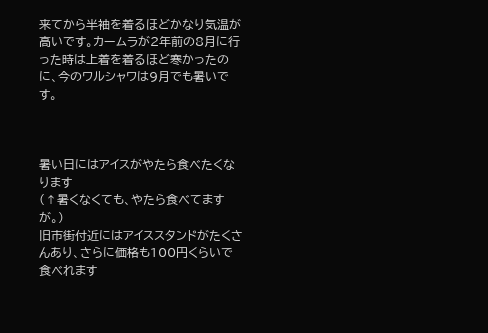来てから半袖を着るほどかなり気温が高いです。カームラが2年前の8月に行った時は上着を着るほど寒かったのに、今のワルシャワは9月でも暑いです。



暑い日にはアイスがやたら食べたくなります
(↑暑くなくても、やたら食べてますが。)
旧市街付近にはアイススタンドがたくさんあり、さらに価格も100円くらいで食べれます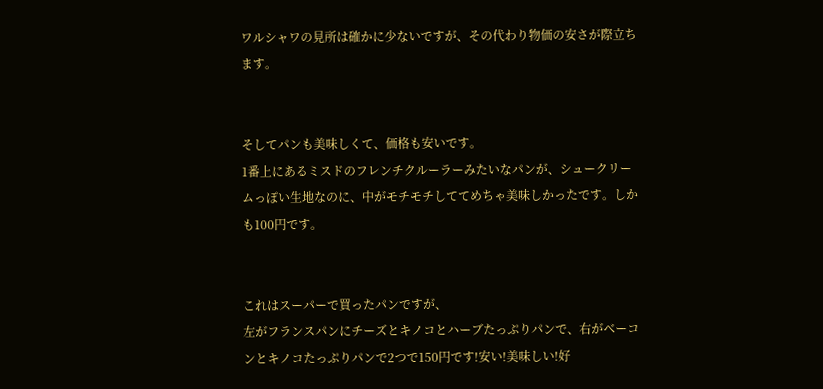ワルシャワの見所は確かに少ないですが、その代わり物価の安さが際立ちます。


そしてパンも美味しくて、価格も安いです。
1番上にあるミスドのフレンチクルーラーみたいなパンが、シュークリームっぽい生地なのに、中がモチモチしててめちゃ美味しかったです。しかも100円です。


これはスーパーで買ったパンですが、
左がフランスパンにチーズとキノコとハーブたっぷりパンで、右がベーコンとキノコたっぷりパンで2つで150円です!安い!美味しい!好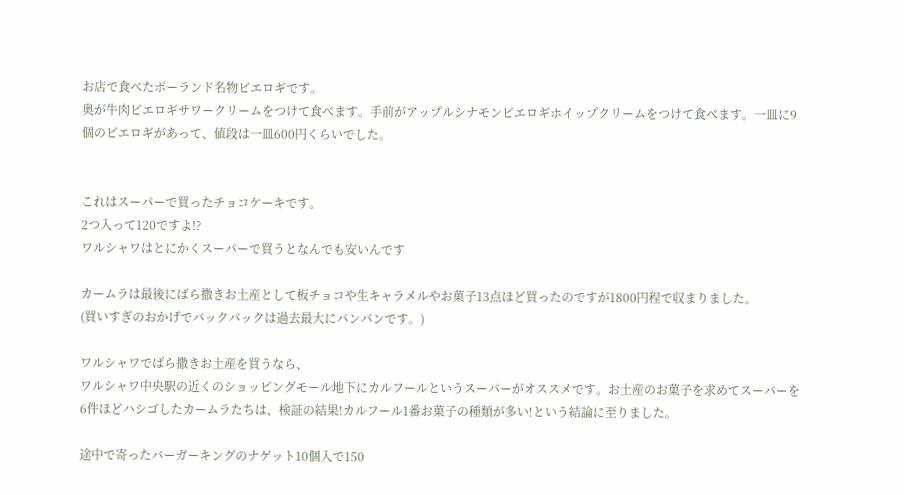お店で食べたポーランド名物ピエロギです。
奥が牛肉ピエロギサワークリームをつけて食べます。手前がアップルシナモンピエロギホイップクリームをつけて食べます。一皿に9個のピエロギがあって、値段は一皿600円くらいでした。


これはスーパーで買ったチョコケーキです。
2つ入って120ですよ!?
ワルシャワはとにかくスーパーで買うとなんでも安いんです

カームラは最後にばら撒きお土産として板チョコや生キャラメルやお菓子13点ほど買ったのですが1800円程で収まりました。
(買いすぎのおかげでバックパックは過去最大にパンパンです。)

ワルシャワでばら撒きお土産を買うなら、
ワルシャワ中央駅の近くのショッピングモール地下にカルフールというスーパーがオススメです。お土産のお菓子を求めてスーパーを6件ほどハシゴしたカームラたちは、検証の結果!カルフール1番お菓子の種類が多い!という結論に至りました。

途中で寄ったバーガーキングのナゲット10個入で150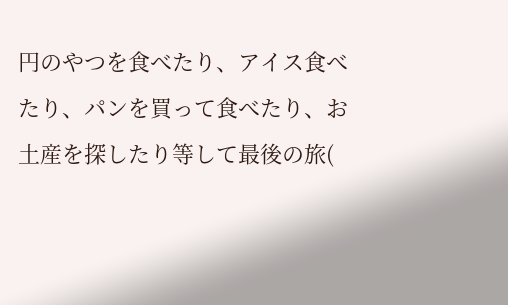円のやつを食べたり、アイス食べたり、パンを買って食べたり、お土産を探したり等して最後の旅(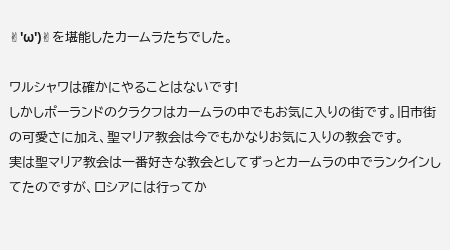✌'ω')✌を堪能したカームラたちでした。

ワルシャワは確かにやることはないです!
しかしポーランドのクラクフはカームラの中でもお気に入りの街です。旧市街の可愛さに加え、聖マリア教会は今でもかなりお気に入りの教会です。
実は聖マリア教会は一番好きな教会としてずっとカームラの中でランクインしてたのですが、ロシアには行ってか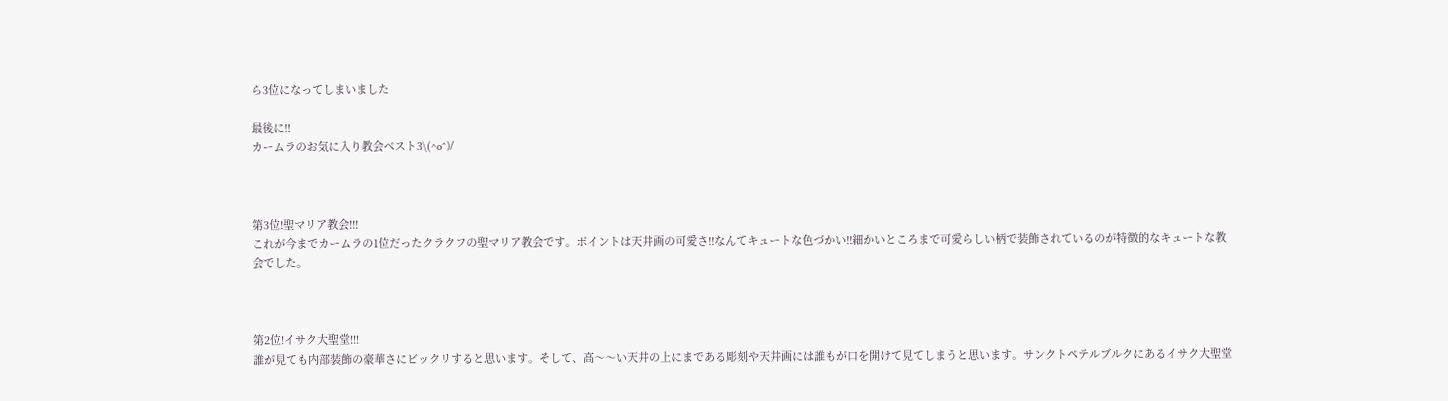ら3位になってしまいました

最後に!!
カームラのお気に入り教会ベスト3\(^o^)/



第3位!聖マリア教会!!!
これが今までカームラの1位だったクラクフの聖マリア教会です。ポイントは天井画の可愛さ!!なんてキュートな色づかい!!細かいところまで可愛らしい柄で装飾されているのが特徴的なキュートな教会でした。



第2位!イサク大聖堂!!!
誰が見ても内部装飾の豪華さにビックリすると思います。そして、高〜〜い天井の上にまである彫刻や天井画には誰もが口を開けて見てしまうと思います。サンクトペテルブルクにあるイサク大聖堂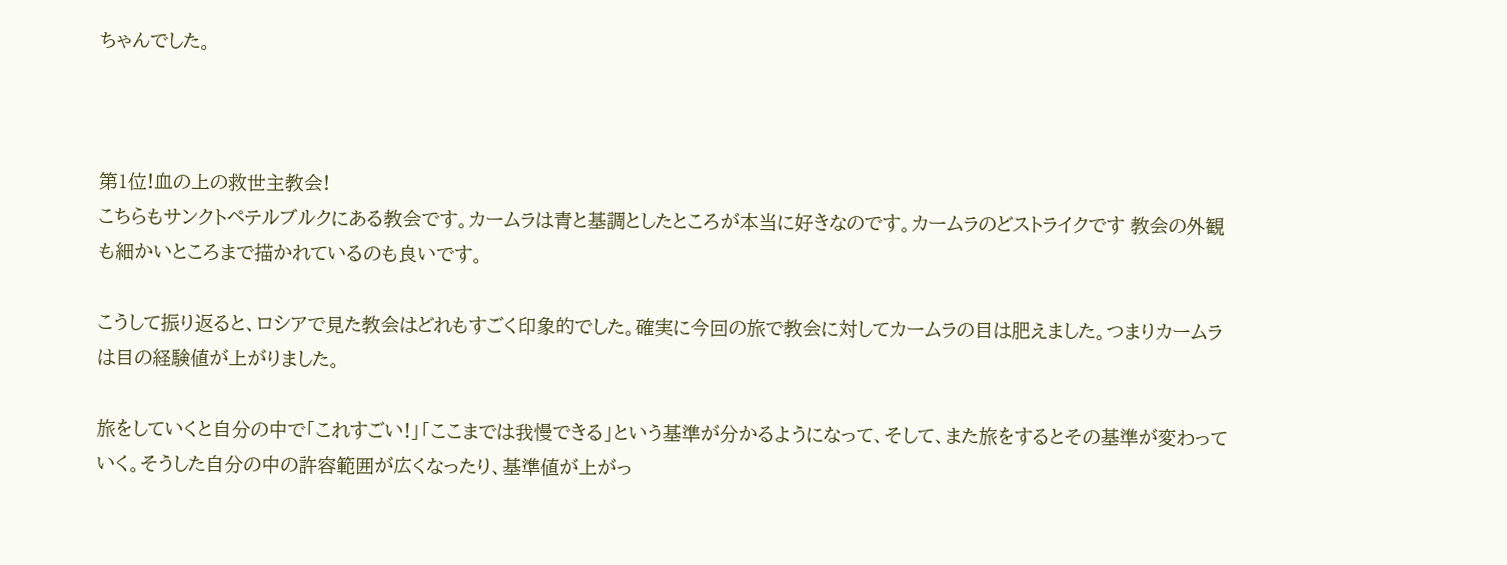ちゃんでした。



第1位!血の上の救世主教会!
こちらもサンクトペテルブルクにある教会です。カームラは青と基調としたところが本当に好きなのです。カームラのどストライクです 教会の外観も細かいところまで描かれているのも良いです。

こうして振り返ると、ロシアで見た教会はどれもすごく印象的でした。確実に今回の旅で教会に対してカームラの目は肥えました。つまりカームラは目の経験値が上がりました。

旅をしていくと自分の中で「これすごい!」「ここまでは我慢できる」という基準が分かるようになって、そして、また旅をするとその基準が変わっていく。そうした自分の中の許容範囲が広くなったり、基準値が上がっ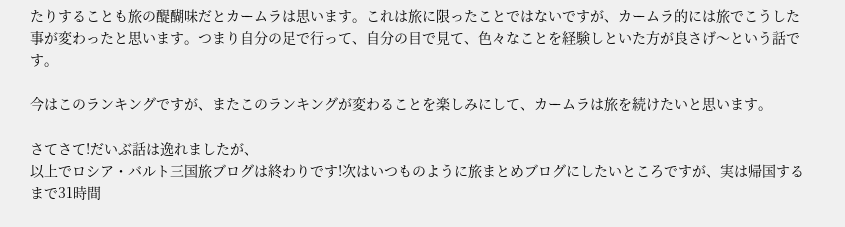たりすることも旅の醍醐味だとカームラは思います。これは旅に限ったことではないですが、カームラ的には旅でこうした事が変わったと思います。つまり自分の足で行って、自分の目で見て、色々なことを経験しといた方が良さげ〜という話です。

今はこのランキングですが、またこのランキングが変わることを楽しみにして、カームラは旅を続けたいと思います。

さてさて!だいぶ話は逸れましたが、
以上でロシア・バルト三国旅ブログは終わりです!次はいつものように旅まとめブログにしたいところですが、実は帰国するまで31時間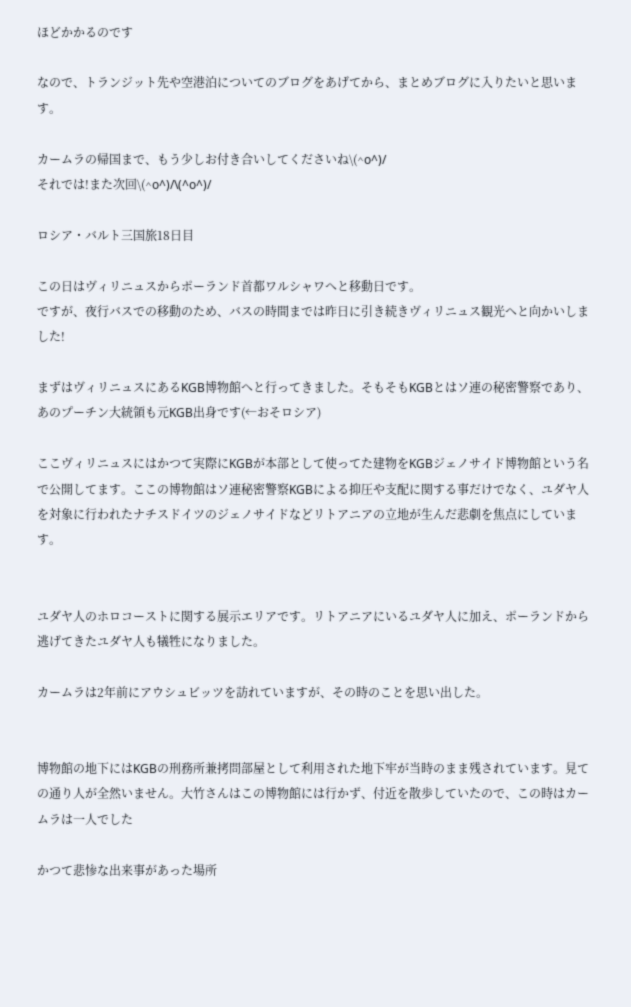ほどかかるのです

なので、トランジット先や空港泊についてのブログをあげてから、まとめブログに入りたいと思います。

カームラの帰国まで、もう少しお付き合いしてくださいね\(^o^)/
それでは!また次回\(^o^)/\(^o^)/

ロシア・バルト三国旅18日目

この日はヴィリニュスからポーランド首都ワルシャワへと移動日です。
ですが、夜行バスでの移動のため、バスの時間までは昨日に引き続きヴィリニュス観光へと向かいしました!

まずはヴィリニュスにあるKGB博物館へと行ってきました。そもそもKGBとはソ連の秘密警察であり、あのプーチン大統領も元KGB出身です(←おそロシア)

ここヴィリニュスにはかつて実際にKGBが本部として使ってた建物をKGBジェノサイド博物館という名で公開してます。ここの博物館はソ連秘密警察KGBによる抑圧や支配に関する事だけでなく、ユダヤ人を対象に行われたナチスドイツのジェノサイドなどリトアニアの立地が生んだ悲劇を焦点にしています。


ユダヤ人のホロコーストに関する展示エリアです。リトアニアにいるユダヤ人に加え、ポーランドから逃げてきたユダヤ人も犠牲になりました。

カームラは2年前にアウシュビッツを訪れていますが、その時のことを思い出した。


博物館の地下にはKGBの刑務所兼拷問部屋として利用された地下牢が当時のまま残されています。見ての通り人が全然いません。大竹さんはこの博物館には行かず、付近を散歩していたので、この時はカームラは一人でした

かつて悲惨な出来事があった場所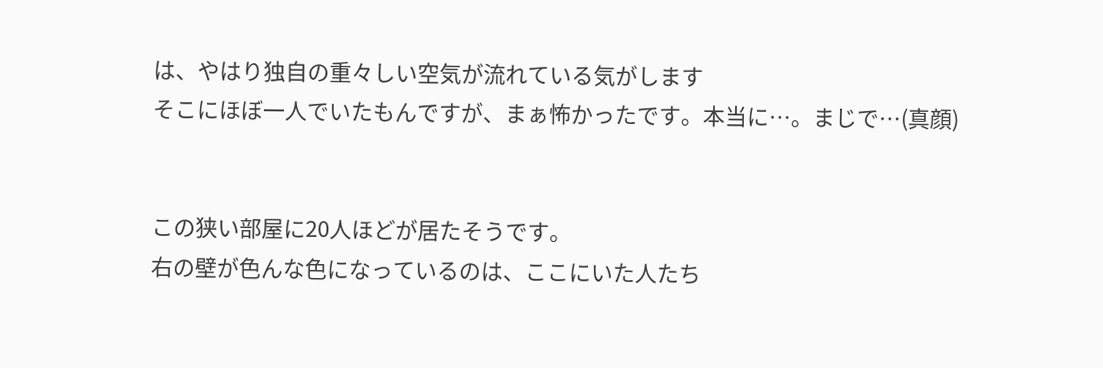は、やはり独自の重々しい空気が流れている気がします
そこにほぼ一人でいたもんですが、まぁ怖かったです。本当に…。まじで…(真顔)


この狭い部屋に20人ほどが居たそうです。
右の壁が色んな色になっているのは、ここにいた人たち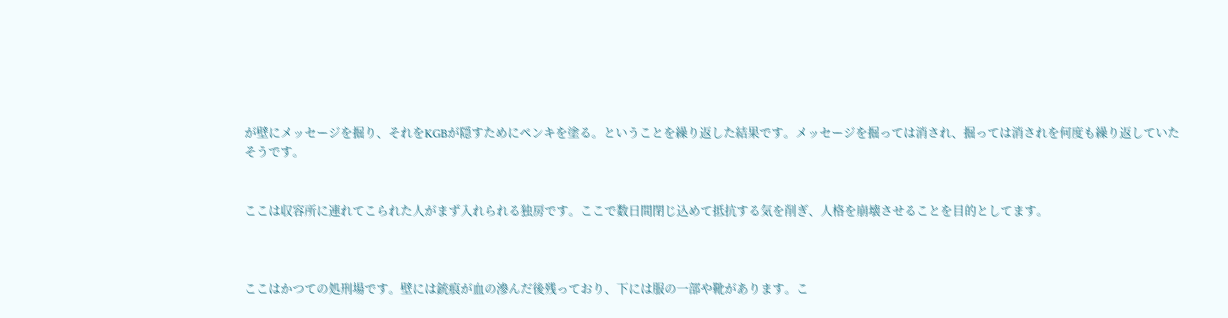が壁にメッセージを掘り、それをKGBが隠すためにペンキを塗る。ということを繰り返した結果です。メッセージを掘っては消され、掘っては消されを何度も繰り返していたそうです。


ここは収容所に連れてこられた人がまず入れられる独房です。ここで数日間閉じ込めて抵抗する気を削ぎ、人格を崩壊させることを目的としてます。



ここはかつての処刑場です。壁には銃痕が血の滲んだ後残っており、下には服の一部や靴があります。こ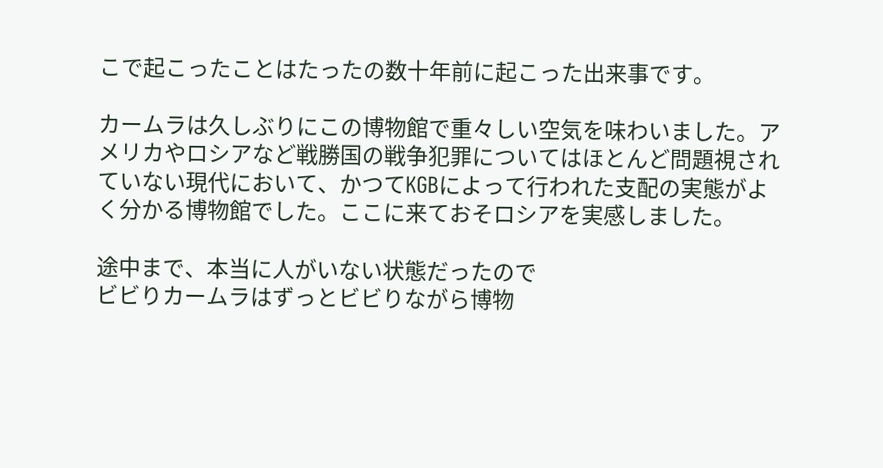こで起こったことはたったの数十年前に起こった出来事です。

カームラは久しぶりにこの博物館で重々しい空気を味わいました。アメリカやロシアなど戦勝国の戦争犯罪についてはほとんど問題視されていない現代において、かつてKGBによって行われた支配の実態がよく分かる博物館でした。ここに来ておそロシアを実感しました。

途中まで、本当に人がいない状態だったので
ビビりカームラはずっとビビりながら博物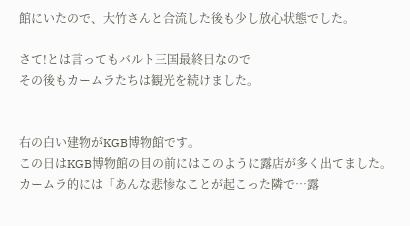館にいたので、大竹さんと合流した後も少し放心状態でした。

さて!とは言ってもバルト三国最終日なので
その後もカームラたちは観光を続けました。


右の白い建物がKGB博物館です。
この日はKGB博物館の目の前にはこのように露店が多く出てました。カームラ的には「あんな悲惨なことが起こった隣で…露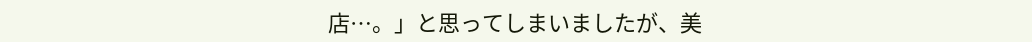店…。」と思ってしまいましたが、美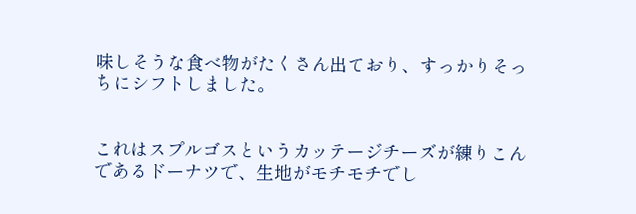味しそうな食べ物がたくさん出ており、すっかりそっちにシフトしました。


これはスプルゴスというカッテージチーズが練りこんであるドーナツで、生地がモチモチでし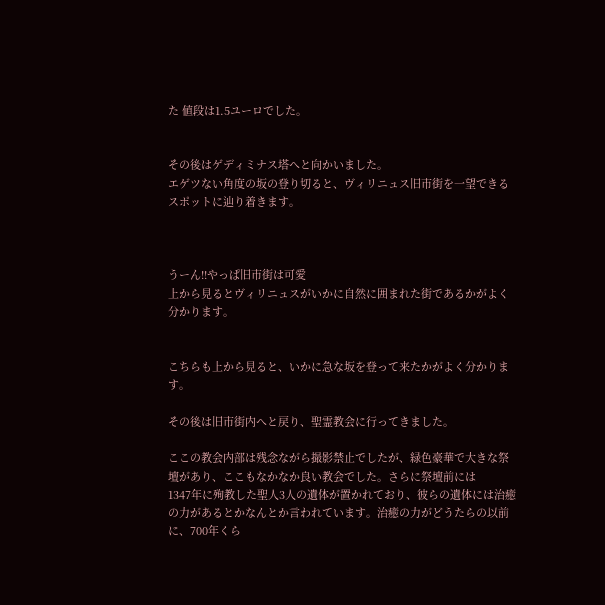た 値段は1.5ユーロでした。


その後はゲディミナス塔へと向かいました。
エゲツない角度の坂の登り切ると、ヴィリニュス旧市街を一望できるスポットに辿り着きます。



うーん!!やっぱ旧市街は可愛
上から見るとヴィリニュスがいかに自然に囲まれた街であるかがよく分かります。


こちらも上から見ると、いかに急な坂を登って来たかがよく分かります。

その後は旧市街内へと戻り、聖霊教会に行ってきました。

ここの教会内部は残念ながら撮影禁止でしたが、緑色豪華で大きな祭壇があり、ここもなかなか良い教会でした。さらに祭壇前には
1347年に殉教した聖人3人の遺体が置かれており、彼らの遺体には治癒の力があるとかなんとか言われています。治癒の力がどうたらの以前に、700年くら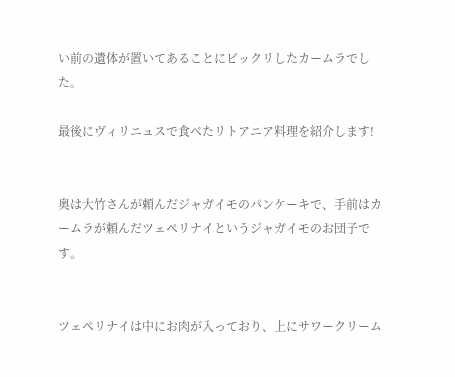い前の遺体が置いてあることにビックリしたカームラでした。

最後にヴィリニュスで食べたリトアニア料理を紹介します!


奥は大竹さんが頼んだジャガイモのパンケーキで、手前はカームラが頼んだツェペリナイというジャガイモのお団子です。


ツェペリナイは中にお肉が入っており、上にサワークリーム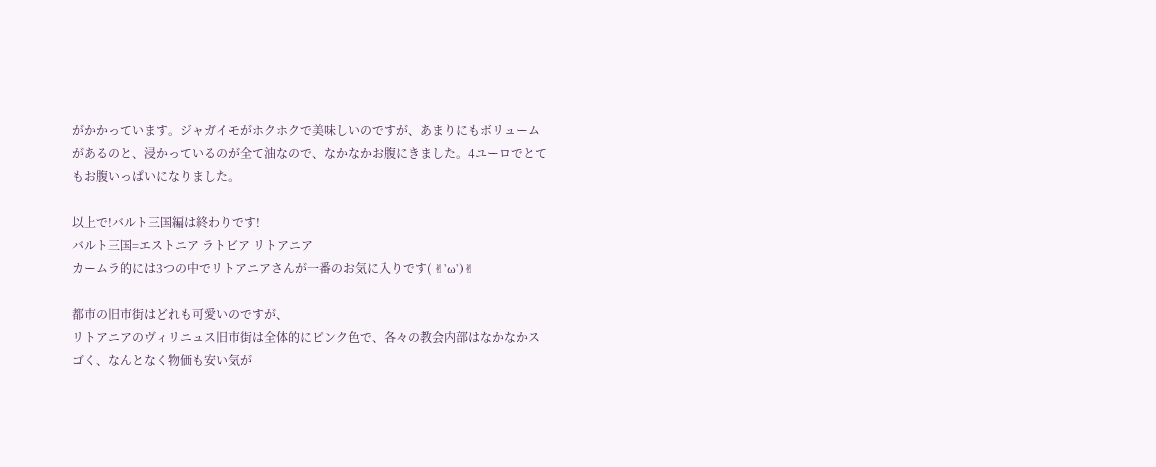がかかっています。ジャガイモがホクホクで美味しいのですが、あまりにもボリュームがあるのと、浸かっているのが全て油なので、なかなかお腹にきました。4ユーロでとてもお腹いっぱいになりました。

以上で!バルト三国編は終わりです!
バルト三国=エストニア ラトビア リトアニア
カームラ的には3つの中でリトアニアさんが一番のお気に入りです( ✌'ω')✌

都市の旧市街はどれも可愛いのですが、
リトアニアのヴィリニュス旧市街は全体的にピンク色で、各々の教会内部はなかなかスゴく、なんとなく物価も安い気が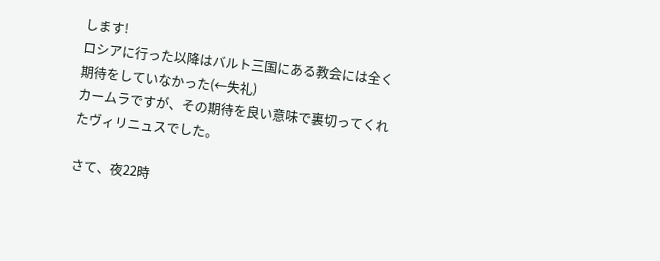します!
ロシアに行った以降はバルト三国にある教会には全く期待をしていなかった(←失礼)
カームラですが、その期待を良い意味で裏切ってくれたヴィリニュスでした。

さて、夜22時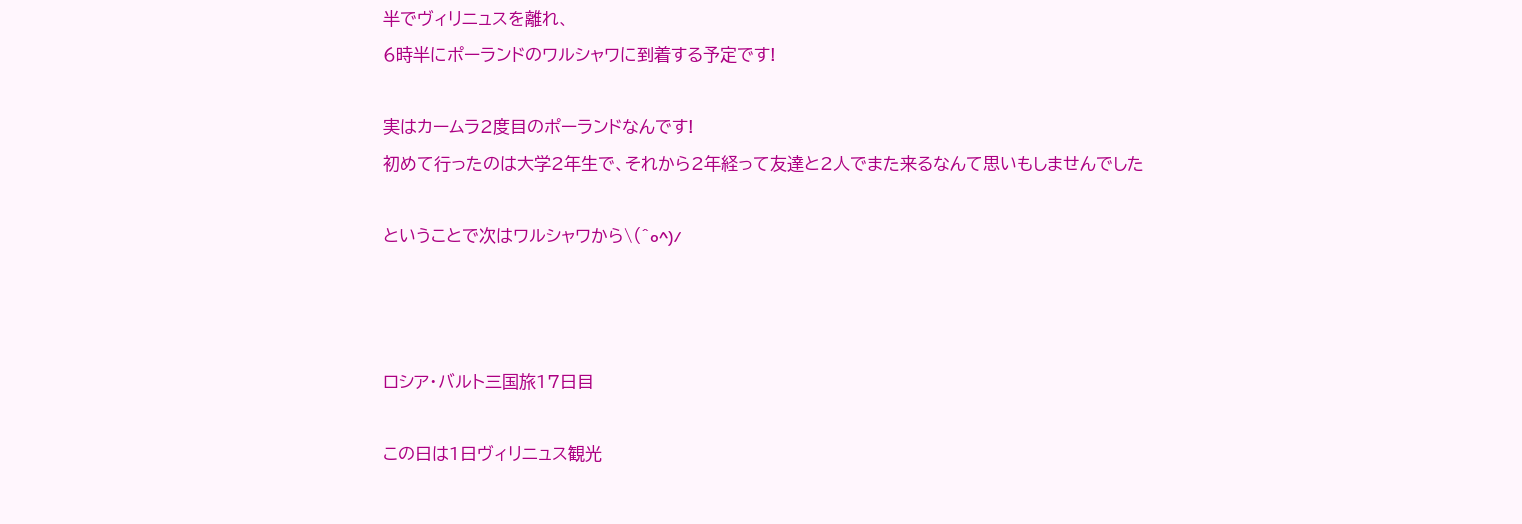半でヴィリニュスを離れ、
6時半にポーランドのワルシャワに到着する予定です!

実はカームラ2度目のポーランドなんです!
初めて行ったのは大学2年生で、それから2年経って友達と2人でまた来るなんて思いもしませんでした

ということで次はワルシャワから\(^o^)/



ロシア・バルト三国旅17日目

この日は1日ヴィリニュス観光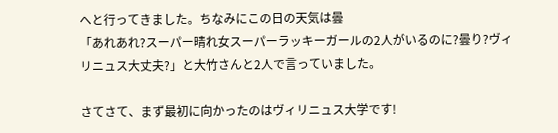へと行ってきました。ちなみにこの日の天気は曇
「あれあれ?スーパー晴れ女スーパーラッキーガールの2人がいるのに?曇り?ヴィリニュス大丈夫?」と大竹さんと2人で言っていました。

さてさて、まず最初に向かったのはヴィリニュス大学です!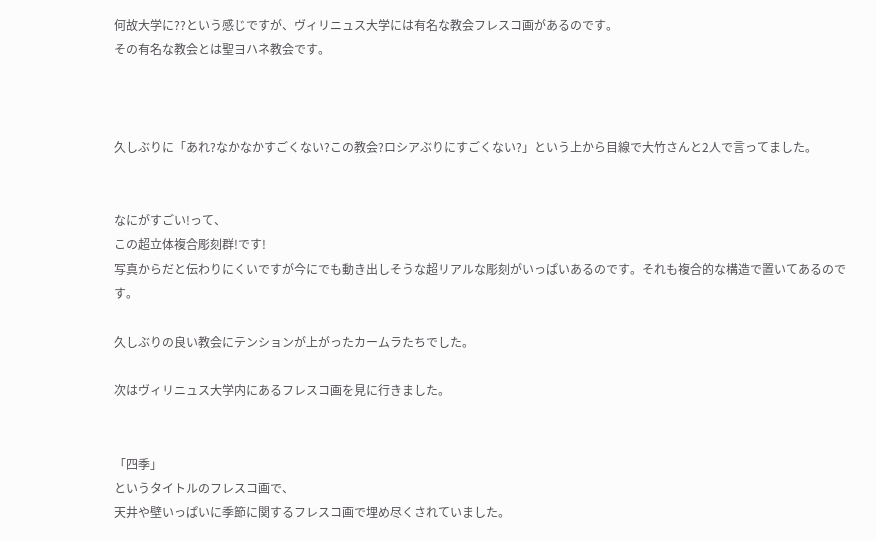何故大学に??という感じですが、ヴィリニュス大学には有名な教会フレスコ画があるのです。
その有名な教会とは聖ヨハネ教会です。



久しぶりに「あれ?なかなかすごくない?この教会?ロシアぶりにすごくない?」という上から目線で大竹さんと2人で言ってました。


なにがすごい!って、
この超立体複合彫刻群!です!
写真からだと伝わりにくいですが今にでも動き出しそうな超リアルな彫刻がいっぱいあるのです。それも複合的な構造で置いてあるのです。

久しぶりの良い教会にテンションが上がったカームラたちでした。

次はヴィリニュス大学内にあるフレスコ画を見に行きました。


「四季」
というタイトルのフレスコ画で、
天井や壁いっぱいに季節に関するフレスコ画で埋め尽くされていました。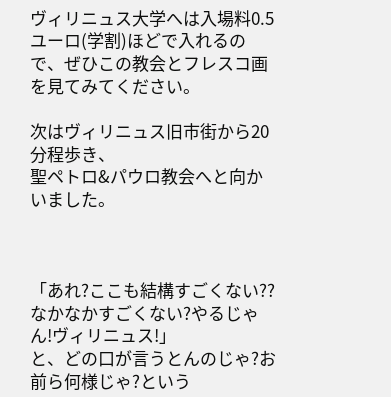ヴィリニュス大学へは入場料0.5ユーロ(学割)ほどで入れるので、ぜひこの教会とフレスコ画を見てみてください。

次はヴィリニュス旧市街から20分程歩き、
聖ペトロ&パウロ教会へと向かいました。



「あれ?ここも結構すごくない??なかなかすごくない?やるじゃん!ヴィリニュス!」
と、どの口が言うとんのじゃ?お前ら何様じゃ?という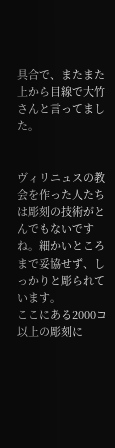具合で、またまた上から目線で大竹さんと言ってました。


ヴィリニュスの教会を作った人たちは彫刻の技術がとんでもないですね。細かいところまで妥協せず、しっかりと彫られています。
ここにある2000コ以上の彫刻に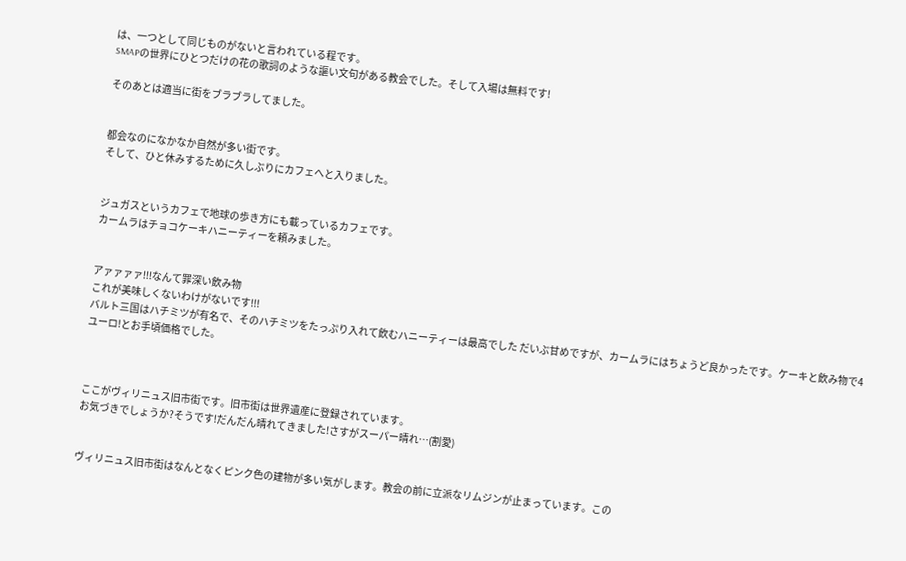は、一つとして同じものがないと言われている程です。
SMAPの世界にひとつだけの花の歌詞のような謳い文句がある教会でした。そして入場は無料です!

そのあとは適当に街をブラブラしてました。


都会なのになかなか自然が多い街です。
そして、ひと休みするために久しぶりにカフェへと入りました。


ジュガスというカフェで地球の歩き方にも載っているカフェです。
カームラはチョコケーキハニーティーを頼みました。


アァァァァ!!!なんて罪深い飲み物
これが美味しくないわけがないです!!!
バルト三国はハチミツが有名で、そのハチミツをたっぷり入れて飲むハニーティーは最高でした だいぶ甘めですが、カームラにはちょうど良かったです。ケーキと飲み物で4ユーロ!とお手頃価格でした。



ここがヴィリニュス旧市街です。旧市街は世界遺産に登録されています。
お気づきでしょうか?そうです!だんだん晴れてきました!さすがスーパー晴れ…(割愛)


ヴィリニュス旧市街はなんとなくピンク色の建物が多い気がします。教会の前に立派なリムジンが止まっています。この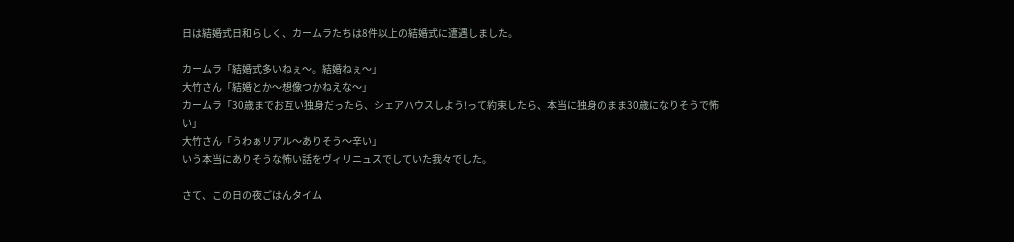日は結婚式日和らしく、カームラたちは8件以上の結婚式に遭遇しました。

カームラ「結婚式多いねぇ〜。結婚ねぇ〜」
大竹さん「結婚とか〜想像つかねえな〜」
カームラ「30歳までお互い独身だったら、シェアハウスしよう!って約束したら、本当に独身のまま30歳になりそうで怖い」
大竹さん「うわぁリアル〜ありそう〜辛い」
いう本当にありそうな怖い話をヴィリニュスでしていた我々でした。

さて、この日の夜ごはんタイム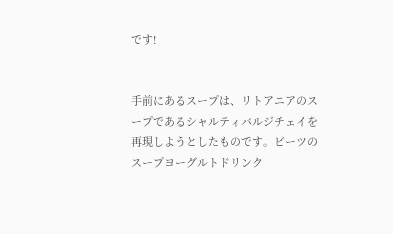です!


手前にあるスープは、リトアニアのスープであるシャルティバルジチェイを再現しようとしたものです。ビーツのスープヨーグルトドリンク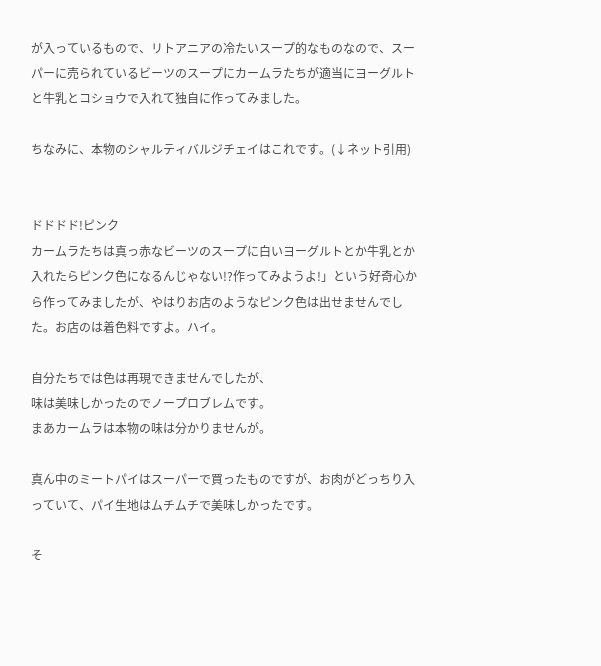が入っているもので、リトアニアの冷たいスープ的なものなので、スーパーに売られているビーツのスープにカームラたちが適当にヨーグルトと牛乳とコショウで入れて独自に作ってみました。

ちなみに、本物のシャルティバルジチェイはこれです。(↓ネット引用)


ドドドド!ピンク
カームラたちは真っ赤なビーツのスープに白いヨーグルトとか牛乳とか入れたらピンク色になるんじゃない!?作ってみようよ!」という好奇心から作ってみましたが、やはりお店のようなピンク色は出せませんでした。お店のは着色料ですよ。ハイ。

自分たちでは色は再現できませんでしたが、
味は美味しかったのでノープロブレムです。
まあカームラは本物の味は分かりませんが。

真ん中のミートパイはスーパーで買ったものですが、お肉がどっちり入っていて、パイ生地はムチムチで美味しかったです。

そ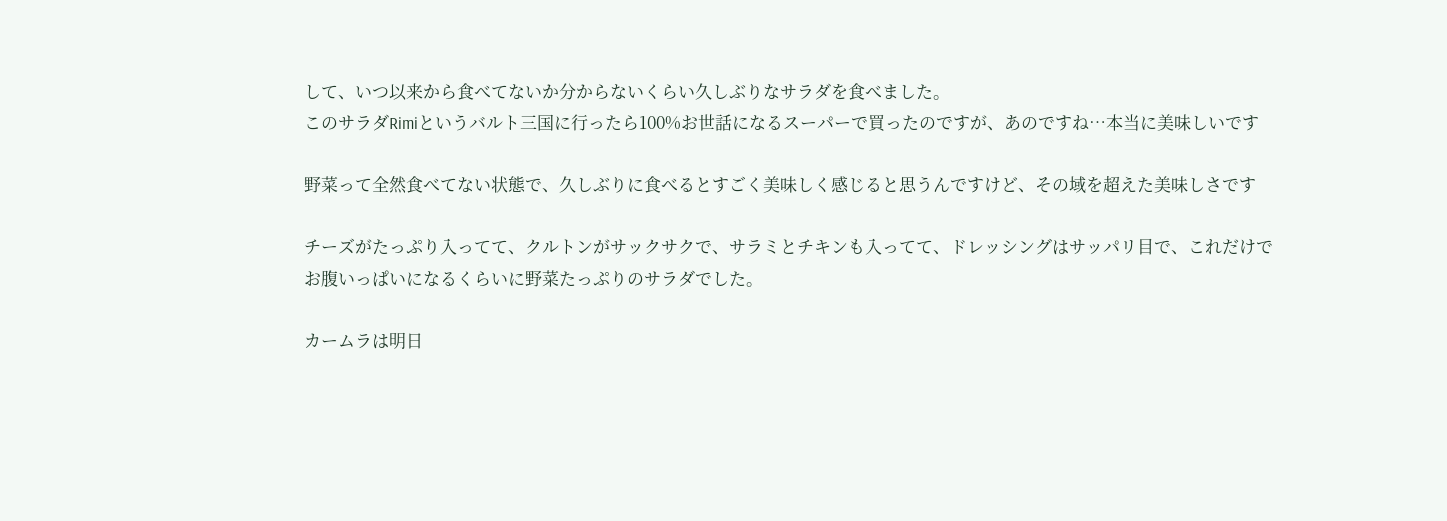して、いつ以来から食べてないか分からないくらい久しぶりなサラダを食べました。
このサラダRimiというバルト三国に行ったら100%お世話になるスーパーで買ったのですが、あのですね…本当に美味しいです

野菜って全然食べてない状態で、久しぶりに食べるとすごく美味しく感じると思うんですけど、その域を超えた美味しさです

チーズがたっぷり入ってて、クルトンがサックサクで、サラミとチキンも入ってて、ドレッシングはサッパリ目で、これだけでお腹いっぱいになるくらいに野菜たっぷりのサラダでした。

カームラは明日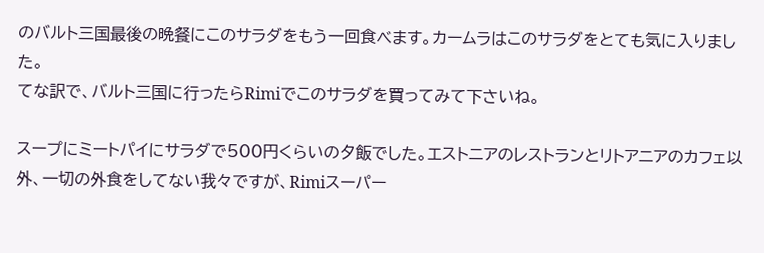のバルト三国最後の晩餐にこのサラダをもう一回食べます。カームラはこのサラダをとても気に入りました。
てな訳で、バルト三国に行ったらRimiでこのサラダを買ってみて下さいね。

スープにミートパイにサラダで500円くらいの夕飯でした。エストニアのレストランとリトアニアのカフェ以外、一切の外食をしてない我々ですが、Rimiスーパー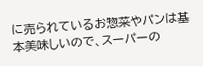に売られているお惣菜やパンは基本美味しいので、スーパーの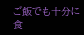ご飯でも十分に食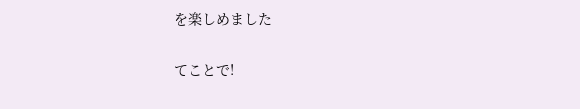を楽しめました

てことで!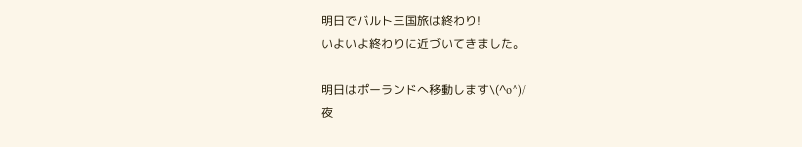明日でバルト三国旅は終わり!
いよいよ終わりに近づいてきました。

明日はポーランドへ移動します\(^o^)/
夜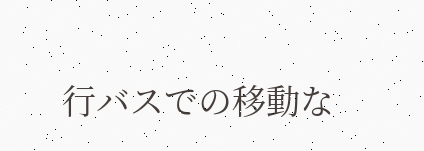行バスでの移動な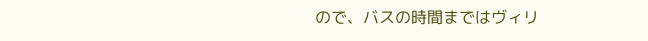ので、バスの時間まではヴィリ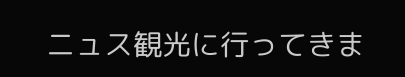ニュス観光に行ってきま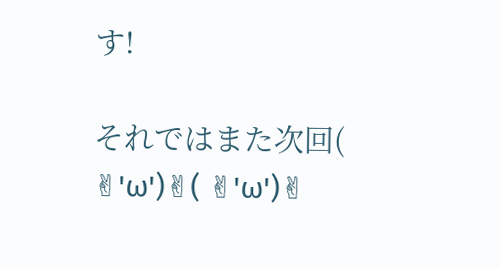す!

それではまた次回( ✌'ω')✌( ✌'ω')✌